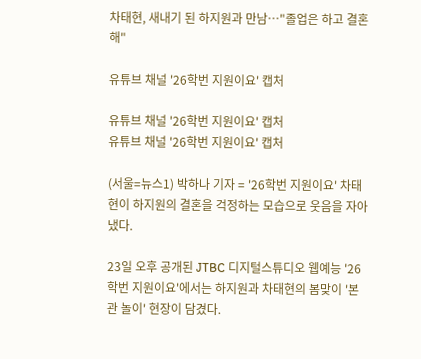차태현, 새내기 된 하지원과 만남…"졸업은 하고 결혼해"

유튜브 채널 '26학번 지원이요' 캡처

유튜브 채널 '26학번 지원이요' 캡처
유튜브 채널 '26학번 지원이요' 캡처

(서울=뉴스1) 박하나 기자 = '26학번 지원이요' 차태현이 하지원의 결혼을 걱정하는 모습으로 웃음을 자아냈다.

23일 오후 공개된 JTBC 디지털스튜디오 웹예능 '26학번 지원이요'에서는 하지원과 차태현의 봄맞이 '본관 놀이' 현장이 담겼다.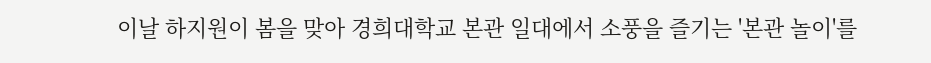이날 하지원이 봄을 맞아 경희대학교 본관 일대에서 소풍을 즐기는 '본관 놀이'를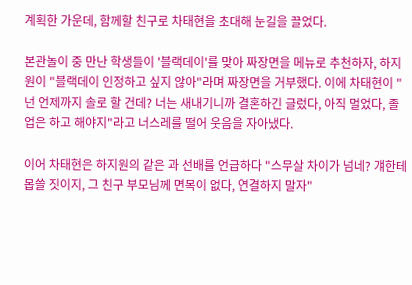계획한 가운데, 함께할 친구로 차태현을 초대해 눈길을 끌었다.

본관놀이 중 만난 학생들이 '블랙데이'를 맞아 짜장면을 메뉴로 추천하자, 하지원이 "블랙데이 인정하고 싶지 않아"라며 짜장면을 거부했다. 이에 차태현이 "넌 언제까지 솔로 할 건데? 너는 새내기니까 결혼하긴 글렀다, 아직 멀었다, 졸업은 하고 해야지"라고 너스레를 떨어 웃음을 자아냈다.

이어 차태현은 하지원의 같은 과 선배를 언급하다 "스무살 차이가 넘네? 걔한테 몹쓸 짓이지, 그 친구 부모님께 면목이 없다, 연결하지 말자"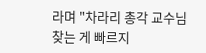라며 "차라리 총각 교수님 찾는 게 빠르지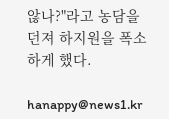않나?"라고 농담을 던져 하지원을 폭소하게 했다.

hanappy@news1.kr